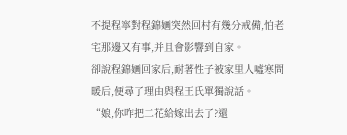不提程寧對程錦婳突然回村有幾分戒備,怕老宅那邊又有事,并且會影響到自家。
卻說程錦婳回家后,耐著性子被家里人噓寒問暖后,便尋了理由與程王氏單獨說話。
“娘,你咋把二花給嫁出去了?還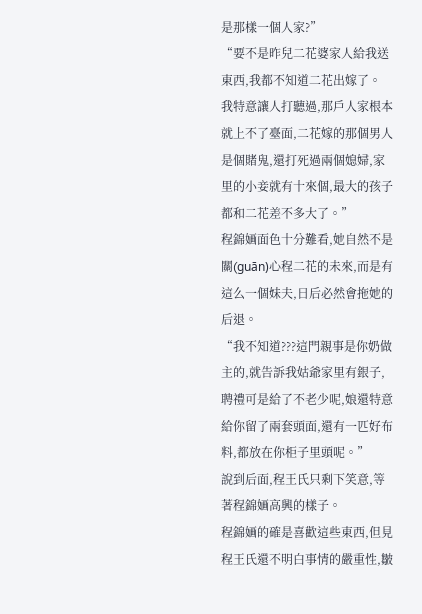是那樣一個人家?”
“要不是昨兒二花婆家人給我送東西,我都不知道二花出嫁了。
我特意讓人打聽過,那戶人家根本就上不了臺面,二花嫁的那個男人是個賭鬼,還打死過兩個媳婦,家里的小妾就有十來個,最大的孩子都和二花差不多大了。”
程錦婳面色十分難看,她自然不是關(guān)心程二花的未來,而是有這么一個妹夫,日后必然會拖她的后退。
“我不知道???這門親事是你奶做主的,就告訴我姑爺家里有銀子,聘禮可是給了不老少呢,娘還特意給你留了兩套頭面,還有一匹好布料,都放在你柜子里頭呢。”
說到后面,程王氏只剩下笑意,等著程錦婳高興的樣子。
程錦婳的確是喜歡這些東西,但見程王氏還不明白事情的嚴重性,皺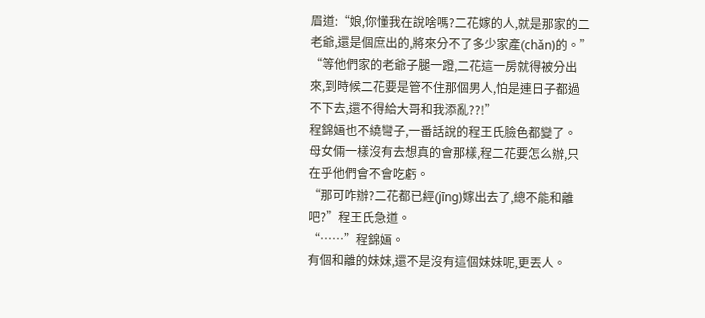眉道:“娘,你懂我在說啥嗎?二花嫁的人,就是那家的二老爺,還是個庶出的,將來分不了多少家產(chǎn)的。”
“等他們家的老爺子腿一蹬,二花這一房就得被分出來,到時候二花要是管不住那個男人,怕是連日子都過不下去,還不得給大哥和我添亂??!”
程錦婳也不繞彎子,一番話說的程王氏臉色都變了。
母女倆一樣沒有去想真的會那樣,程二花要怎么辦,只在乎他們會不會吃虧。
“那可咋辦?二花都已經(jīng)嫁出去了,總不能和離吧?”程王氏急道。
“……”程錦婳。
有個和離的妹妹,還不是沒有這個妹妹呢,更丟人。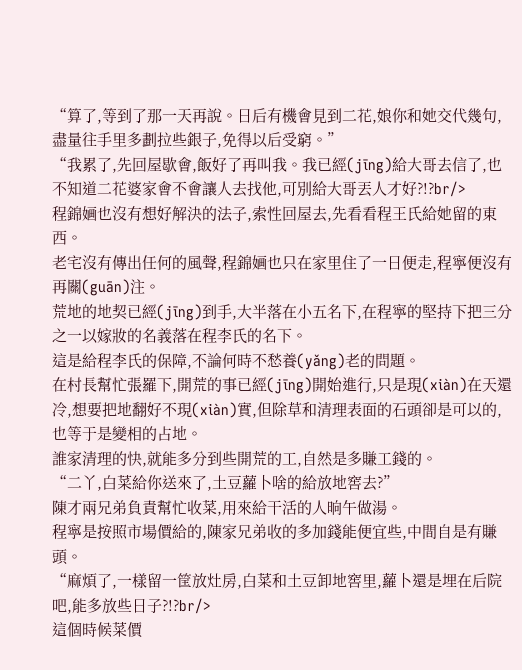“算了,等到了那一天再說。日后有機會見到二花,娘你和她交代幾句,盡量往手里多劃拉些銀子,免得以后受窮。”
“我累了,先回屋歇會,飯好了再叫我。我已經(jīng)給大哥去信了,也不知道二花婆家會不會讓人去找他,可別給大哥丟人才好?!?br/>
程錦婳也沒有想好解決的法子,索性回屋去,先看看程王氏給她留的東西。
老宅沒有傳出任何的風聲,程錦婳也只在家里住了一日便走,程寧便沒有再關(guān)注。
荒地的地契已經(jīng)到手,大半落在小五名下,在程寧的堅持下把三分之一以嫁妝的名義落在程李氏的名下。
這是給程李氏的保障,不論何時不愁養(yǎng)老的問題。
在村長幫忙張羅下,開荒的事已經(jīng)開始進行,只是現(xiàn)在天還冷,想要把地翻好不現(xiàn)實,但除草和清理表面的石頭卻是可以的,也等于是變相的占地。
誰家清理的快,就能多分到些開荒的工,自然是多賺工錢的。
“二丫,白菜給你送來了,土豆蘿卜啥的給放地窖去?”
陳才兩兄弟負責幫忙收菜,用來給干活的人晌午做湯。
程寧是按照市場價給的,陳家兄弟收的多加錢能便宜些,中間自是有賺頭。
“麻煩了,一樣留一筐放灶房,白菜和土豆卸地窖里,蘿卜還是埋在后院吧,能多放些日子?!?br/>
這個時候菜價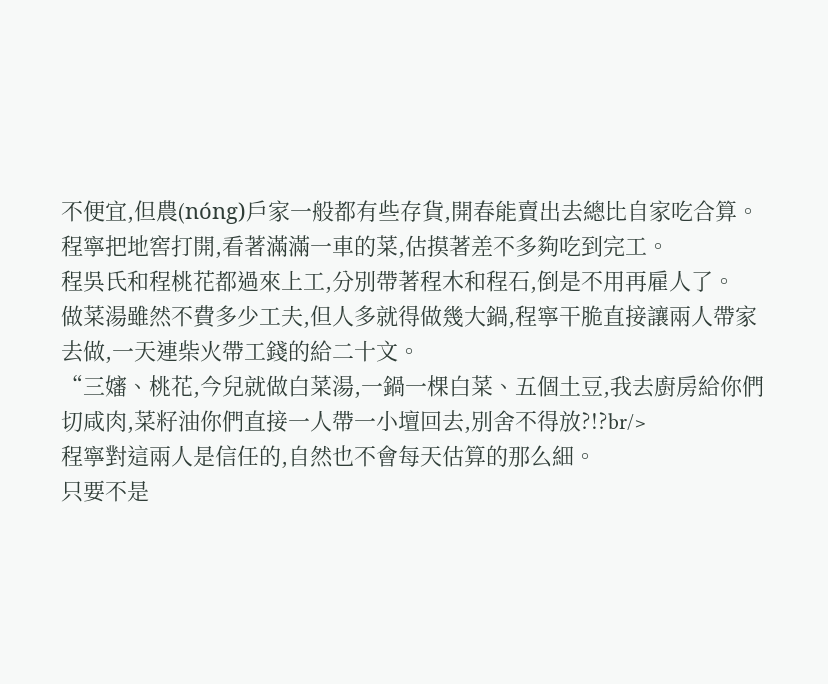不便宜,但農(nóng)戶家一般都有些存貨,開春能賣出去總比自家吃合算。
程寧把地窖打開,看著滿滿一車的菜,估摸著差不多夠吃到完工。
程吳氏和程桃花都過來上工,分別帶著程木和程石,倒是不用再雇人了。
做菜湯雖然不費多少工夫,但人多就得做幾大鍋,程寧干脆直接讓兩人帶家去做,一天連柴火帶工錢的給二十文。
“三嬸、桃花,今兒就做白菜湯,一鍋一棵白菜、五個土豆,我去廚房給你們切咸肉,菜籽油你們直接一人帶一小壇回去,別舍不得放?!?br/>
程寧對這兩人是信任的,自然也不會每天估算的那么細。
只要不是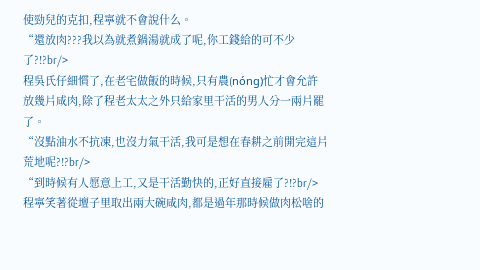使勁兒的克扣,程寧就不會說什么。
“還放肉???我以為就煮鍋湯就成了呢,你工錢給的可不少了?!?br/>
程吳氏仔細慣了,在老宅做飯的時候,只有農(nóng)忙才會允許放幾片咸肉,除了程老太太之外只給家里干活的男人分一兩片罷了。
“沒點油水不抗凍,也沒力氣干活,我可是想在春耕之前開完這片荒地呢?!?br/>
“到時候有人愿意上工,又是干活勤快的,正好直接雇了?!?br/>
程寧笑著從壇子里取出兩大碗咸肉,都是過年那時候做肉松啥的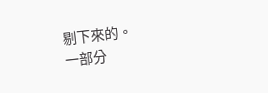剔下來的。
一部分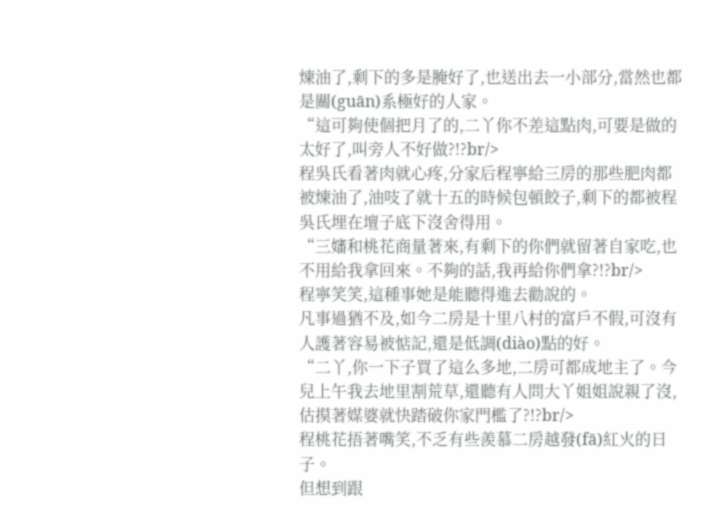煉油了,剩下的多是腌好了,也送出去一小部分,當然也都是關(guān)系極好的人家。
“這可夠使個把月了的,二丫你不差這點肉,可要是做的太好了,叫旁人不好做?!?br/>
程吳氏看著肉就心疼,分家后程寧給三房的那些肥肉都被煉油了,油吱了就十五的時候包頓餃子,剩下的都被程吳氏埋在壇子底下沒舍得用。
“三嬸和桃花商量著來,有剩下的你們就留著自家吃,也不用給我拿回來。不夠的話,我再給你們拿?!?br/>
程寧笑笑,這種事她是能聽得進去勸說的。
凡事過猶不及,如今二房是十里八村的富戶不假,可沒有人護著容易被惦記,還是低調(diào)點的好。
“二丫,你一下子買了這么多地,二房可都成地主了。今兒上午我去地里割荒草,還聽有人問大丫姐姐說親了沒,估摸著媒婆就快踏破你家門檻了?!?br/>
程桃花捂著嘴笑,不乏有些羨慕二房越發(fā)紅火的日子。
但想到跟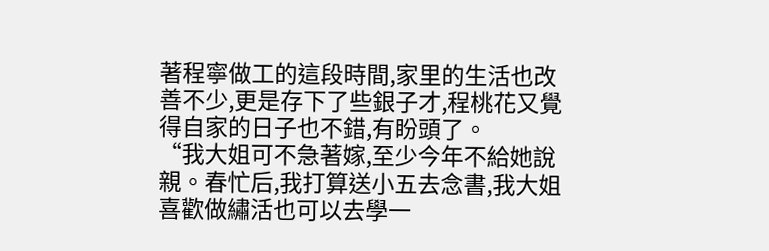著程寧做工的這段時間,家里的生活也改善不少,更是存下了些銀子才,程桃花又覺得自家的日子也不錯,有盼頭了。
“我大姐可不急著嫁,至少今年不給她說親。春忙后,我打算送小五去念書,我大姐喜歡做繡活也可以去學一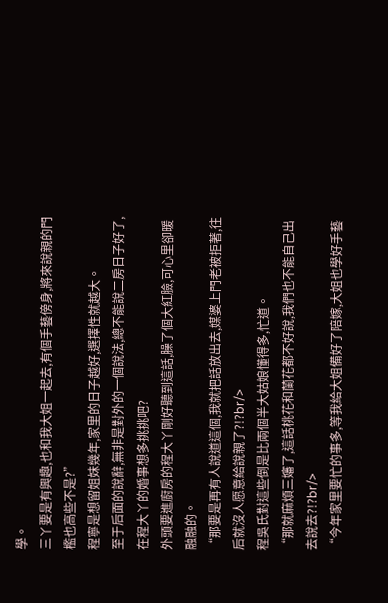學。
三丫要是有興趣,也和我大姐一起去,有個手藝傍身,將來說親的門檻也高些不是?”
程寧是想留姐妹幾年,家里的日子越好,選擇性就越大。
至于后面的說辭,無非是對外的一個說法,總不能說二房日子好了,在程大丫的婚事想多挑挑吧?
外頭要進廚房的程大丫剛好聽到這話,臊了個大紅臉,可心里卻暖融融的。
“那要是再有人說道這個,我就把話放出去,媒婆上門老被拒著,往后就沒人愿意給說親了?!?br/>
程吳氏對這些倒是比兩個半大姑娘懂得多,忙道。
“那就麻煩三嬸了,這話桃花和蘭花都不好說,我們也不能自己出去說去?!?br/>
“今年家里要忙的事多,等我給大姐備好了陪嫁,大姐也學好手藝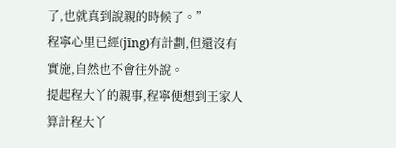了,也就真到說親的時候了。”
程寧心里已經(jīng)有計劃,但還沒有實施,自然也不會往外說。
提起程大丫的親事,程寧便想到王家人算計程大丫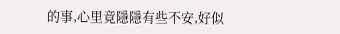的事,心里竟隱隱有些不安,好似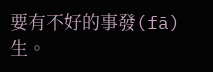要有不好的事發(fā)生。